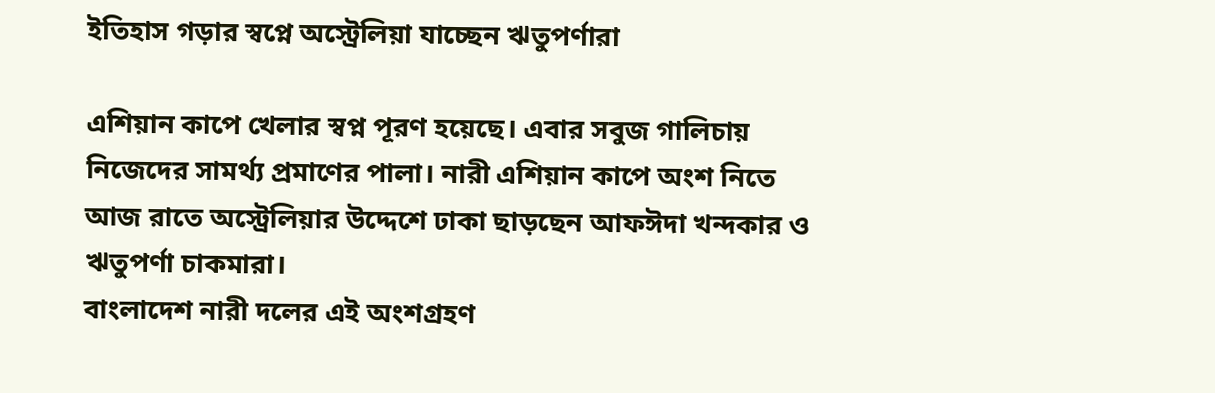ইতিহাস গড়ার স্বপ্নে অস্ট্রেলিয়া যাচ্ছেন ঋতুপর্ণারা

এশিয়ান কাপে খেলার স্বপ্ন পূরণ হয়েছে। এবার সবুজ গালিচায় নিজেদের সামর্থ্য প্রমাণের পালা। নারী এশিয়ান কাপে অংশ নিতে আজ রাতে অস্ট্রেলিয়ার উদ্দেশে ঢাকা ছাড়ছেন আফঈদা খন্দকার ও ঋতুপর্ণা চাকমারা।
বাংলাদেশ নারী দলের এই অংশগ্রহণ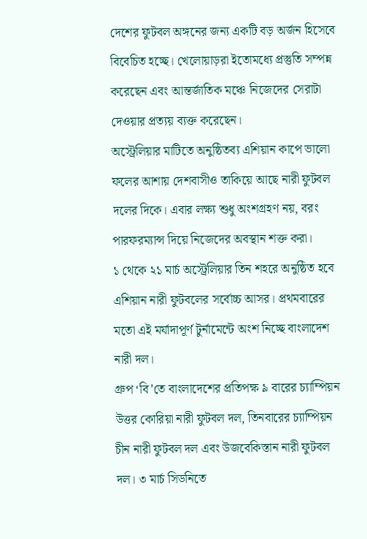দেশের ফুটবল অঙ্গনের জন্য একটি বড় অর্জন হিসেবে বিবেচিত হচ্ছে। খেলোয়াড়রা ইতোমধ্যে প্রস্তুতি সম্পন্ন করেছেন এবং আন্তর্জাতিক মঞ্চে নিজেদের সেরাটা দেওয়ার প্রত্যয় ব্যক্ত করেছেন।
অস্ট্রেলিয়ার মাটিতে অনুষ্ঠিতব্য এশিয়ান কাপে ভালো ফলের আশায় দেশবাসীও তাকিয়ে আছে নারী ফুটবল দলের দিকে। এবার লক্ষ্য শুধু অংশগ্রহণ নয়, বরং পারফরম্যান্স দিয়ে নিজেদের অবস্থান শক্ত করা।
১ থেকে ২১ মার্চ অস্ট্রেলিয়ার তিন শহরে অনুষ্ঠিত হবে এশিয়ান নারী ফুটবলের সর্বোচ্চ আসর। প্রথমবারের মতো এই মর্যাদাপূর্ণ টুর্নামেন্টে অংশ নিচ্ছে বাংলাদেশ নারী দল।
গ্রুপ ‘বি’তে বাংলাদেশের প্রতিপক্ষ ৯ বারের চ্যাম্পিয়ন উত্তর কোরিয়া নারী ফুটবল দল, তিনবারের চ্যাম্পিয়ন চীন নারী ফুটবল দল এবং উজবেকিস্তান নারী ফুটবল দল। ৩ মার্চ সিডনিতে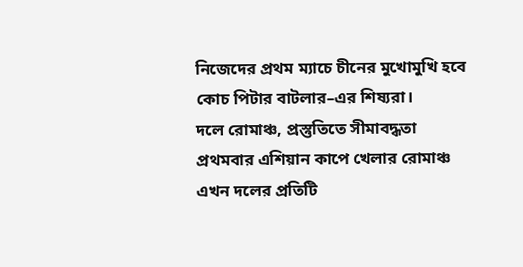নিজেদের প্রথম ম্যাচে চীনের মুখোমুখি হবে কোচ পিটার বাটলার–এর শিষ্যরা।
দলে রোমাঞ্চ, প্রস্তুতিতে সীমাবদ্ধতা
প্রথমবার এশিয়ান কাপে খেলার রোমাঞ্চ এখন দলের প্রতিটি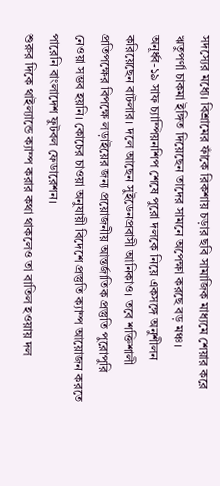সদস্যের মধ্যে। বিশ্রামের ফাঁকে রিকশায় চড়ার ছবি সামাজিক মাধ্যমে শেয়ার করে ঋতুপর্ণা চাকমা ইঙ্গিত দিয়েছেন তাদের সামনে অপেক্ষা করছে বড় মঞ্চ।
অনূর্ধ্ব-১৯ সাফ চ্যাম্পিয়নশিপ শেষে পুরো দলকে নিয়ে একসঙ্গে অনুশীলন করিয়েছেন বাটলার। দলে আছেন সুইডেনপ্রবাসী আনিকাও। তবে শক্তিশালী প্রতিপক্ষের বিপক্ষে লড়াইয়ের জন্য প্রয়োজনীয় আন্তর্জাতিক প্রস্তুতি পুরোপুরি নেওয়া সম্ভব হয়নি। কোচের চাওয়া অনুযায়ী বিদেশে প্রস্তুতি ক্যাম্প আয়োজন করতে পারেনি বাংলাদেশ ফুটবল ফেডারেশন।
শুরুর দিকে থাইল্যান্ডে ক্যাম্প করার কথা থাকলেও তা বাতিল হওয়ায় দল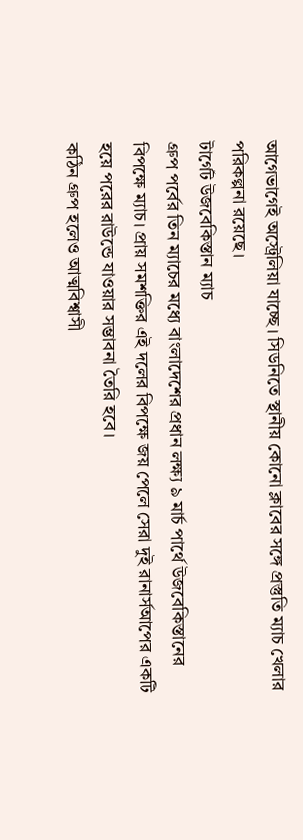আগেভাগেই অস্ট্রেলিয়া যাচ্ছে। সিডনিতে স্থানীয় কোনো ক্লাবের সঙ্গে প্রস্তুতি ম্যাচ খেলার পরিকল্পনা রয়েছে।
টার্গেট উজবেকিস্তান ম্যাচ
গ্রুপ পর্বের তিন ম্যাচের মধ্যে বাংলাদেশের প্রধান লক্ষ্য ৯ মার্চ পার্থে উজবেকিস্তানের বিপক্ষে ম্যাচ। প্রায় সমশক্তির এই দলের বিপক্ষে জয় পেলে সেরা দুই রানার্সআপের একটি হয়ে পরের রাউন্ডে যাওয়ার সম্ভাবনা তৈরি হবে।
কঠিন গ্রুপ হলেও আত্মবিশ্বাসী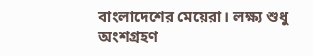বাংলাদেশের মেয়েরা। লক্ষ্য শুধু অংশগ্রহণ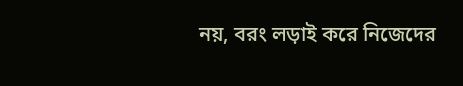নয়, বরং লড়াই করে নিজেদের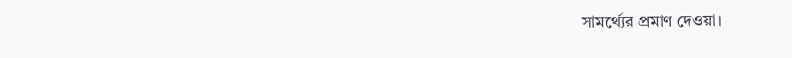সামর্থ্যের প্রমাণ দেওয়া।